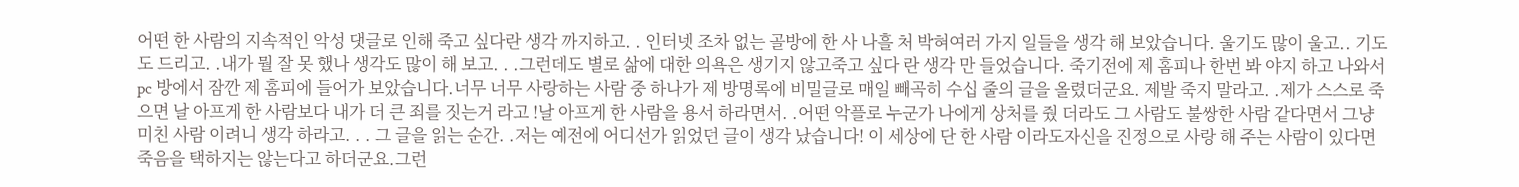어떤 한 사람의 지속적인 악성 댓글로 인해 죽고 싶다란 생각 까지하고. . 인터넷 조차 없는 골방에 한 사 나흘 처 박혀여러 가지 일들을 생각 해 보았습니다. 울기도 많이 울고.. 기도도 드리고. .내가 뭘 잘 못 했나 생각도 많이 해 보고. . .그런데도 별로 삶에 대한 의욕은 생기지 않고죽고 싶다 란 생각 만 들었습니다. 죽기전에 제 홈피나 한번 봐 야지 하고 나와서pc 방에서 잠깐 제 홈피에 들어가 보았습니다.너무 너무 사랑하는 사람 중 하나가 제 방명록에 비밀글로 매일 빼곡히 수십 줄의 글을 올렸더군요. 제발 죽지 말라고. .제가 스스로 죽으면 날 아프게 한 사람보다 내가 더 큰 죄를 짓는거 라고 !날 아프게 한 사람을 용서 하라면서. .어떤 악플로 누군가 나에게 상처를 줬 더라도 그 사람도 불쌍한 사람 같다면서 그냥 미친 사람 이려니 생각 하라고. . . 그 글을 읽는 순간. .저는 예전에 어디선가 읽었던 글이 생각 났습니다! 이 세상에 단 한 사람 이라도자신을 진정으로 사랑 해 주는 사람이 있다면죽음을 택하지는 않는다고 하더군요.그런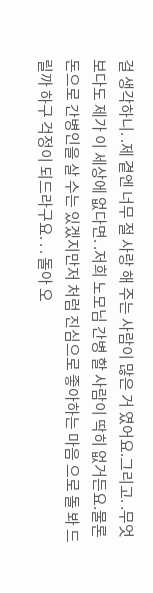걸 생각하니. .제 곁엔 너무 절 사랑 해 주는 사람이 많은 거 였어요.그리고. .무엇 보다도 제가 이 세상에 없다면. .저희 노모님 간병 할 사람이 딱히 없거든요.물론 돈으로 간병인을 살 수는 있겠지만저 처럼 진심으로 좋아하는 마음 으로 돌 봐 드릴까 하구 걱정이 되드라구요. . . 돌아 오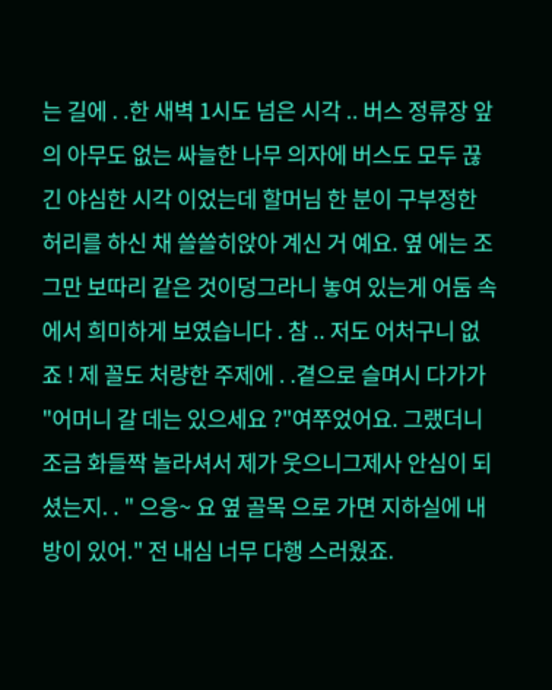는 길에 . .한 새벽 1시도 넘은 시각 .. 버스 정류장 앞의 아무도 없는 싸늘한 나무 의자에 버스도 모두 끊긴 야심한 시각 이었는데 할머님 한 분이 구부정한 허리를 하신 채 쓸쓸히앉아 계신 거 예요. 옆 에는 조그만 보따리 같은 것이덩그라니 놓여 있는게 어둠 속 에서 희미하게 보였습니다 . 참 .. 저도 어처구니 없죠 ! 제 꼴도 처량한 주제에 . .곁으로 슬며시 다가가 "어머니 갈 데는 있으세요 ?"여쭈었어요. 그랬더니 조금 화들짝 놀라셔서 제가 웃으니그제사 안심이 되셨는지. . " 으응~ 요 옆 골목 으로 가면 지하실에 내 방이 있어." 전 내심 너무 다행 스러웠죠.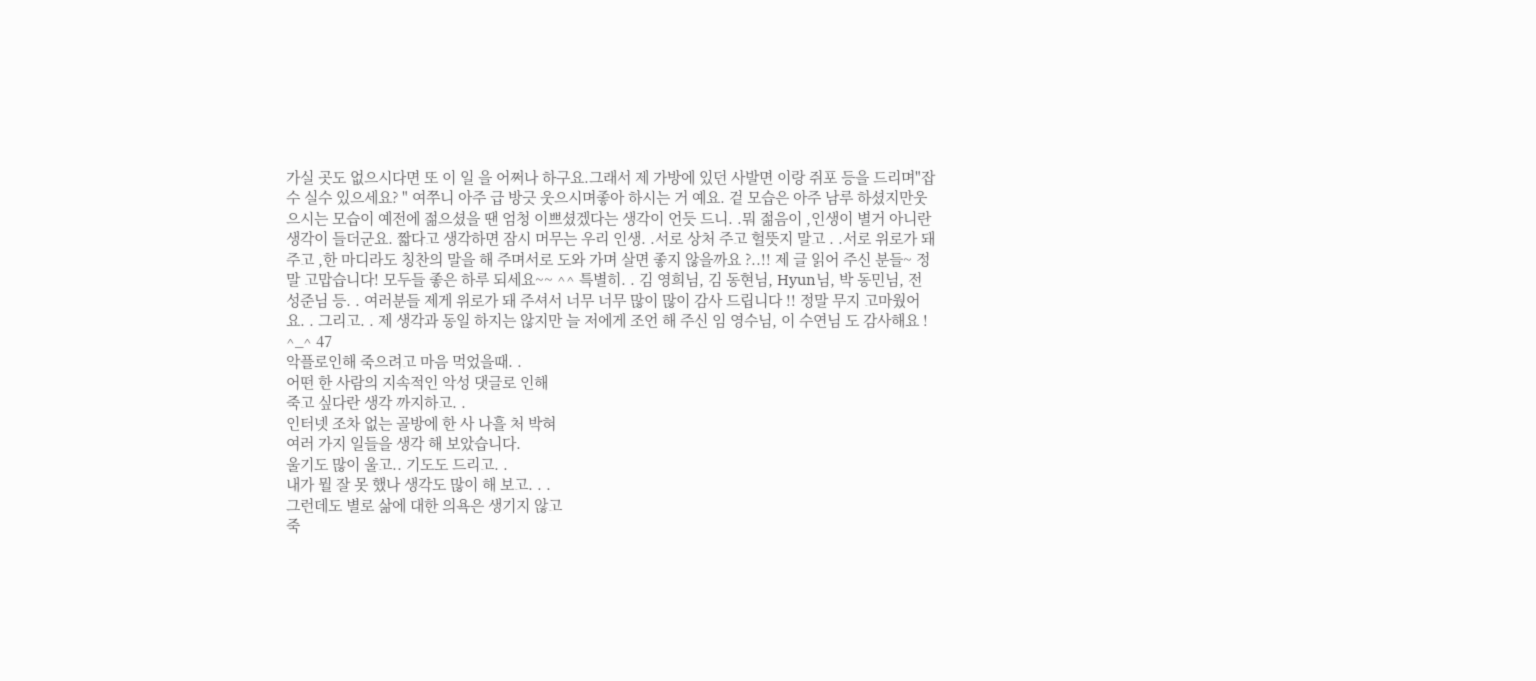가실 곳도 없으시다면 또 이 일 을 어쩌나 하구요.그래서 제 가방에 있던 사발면 이랑 쥐포 등을 드리며"잡수 실수 있으세요? " 여쭈니 아주 급 방긋 웃으시며좋아 하시는 거 예요. 겉 모습은 아주 남루 하셨지만웃으시는 모습이 예전에 젊으셨을 땐 엄청 이쁘셨겠다는 생각이 언듯 드니. .뭐 젊음이 ,인생이 별거 아니란 생각이 들더군요. 짧다고 생각하면 잠시 머무는 우리 인생. .서로 상처 주고 헐뜻지 말고 . .서로 위로가 돼 주고 ,한 마디라도 칭찬의 말을 해 주며서로 도와 가며 살면 좋지 않을까요 ?..!! 제 글 읽어 주신 분들~ 정말 고맙습니다! 모두들 좋은 하루 되세요~~ ^^ 특별히. . 김 영희님, 김 동현님, Hyun님, 박 동민님, 전 성준님 등. . 여러분들 제게 위로가 돼 주셔서 너무 너무 많이 많이 감사 드립니다 !! 정말 무지 고마웠어요. . 그리고. . 제 생각과 동일 하지는 않지만 늘 저에게 조언 해 주신 임 영수님, 이 수연님 도 감사해요 ! ^_^ 47
악플로인해 죽으려고 마음 먹었을때. .
어떤 한 사람의 지속적인 악성 댓글로 인해
죽고 싶다란 생각 까지하고. .
인터넷 조차 없는 골방에 한 사 나흘 처 박혀
여러 가지 일들을 생각 해 보았습니다.
울기도 많이 울고.. 기도도 드리고. .
내가 뭘 잘 못 했나 생각도 많이 해 보고. . .
그런데도 별로 삶에 대한 의욕은 생기지 않고
죽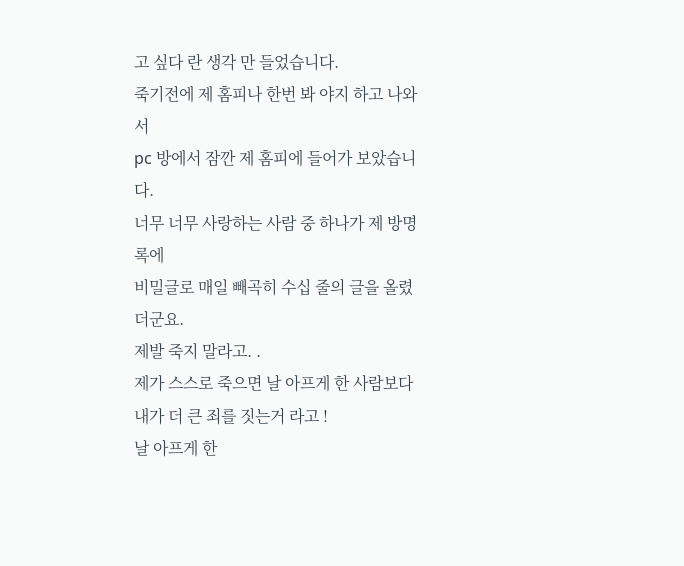고 싶다 란 생각 만 들었습니다.
죽기전에 제 홈피나 한번 봐 야지 하고 나와서
pc 방에서 잠깐 제 홈피에 들어가 보았습니다.
너무 너무 사랑하는 사람 중 하나가 제 방명록에
비밀글로 매일 빼곡히 수십 줄의 글을 올렸더군요.
제발 죽지 말라고. .
제가 스스로 죽으면 날 아프게 한 사람보다
내가 더 큰 죄를 짓는거 라고 !
날 아프게 한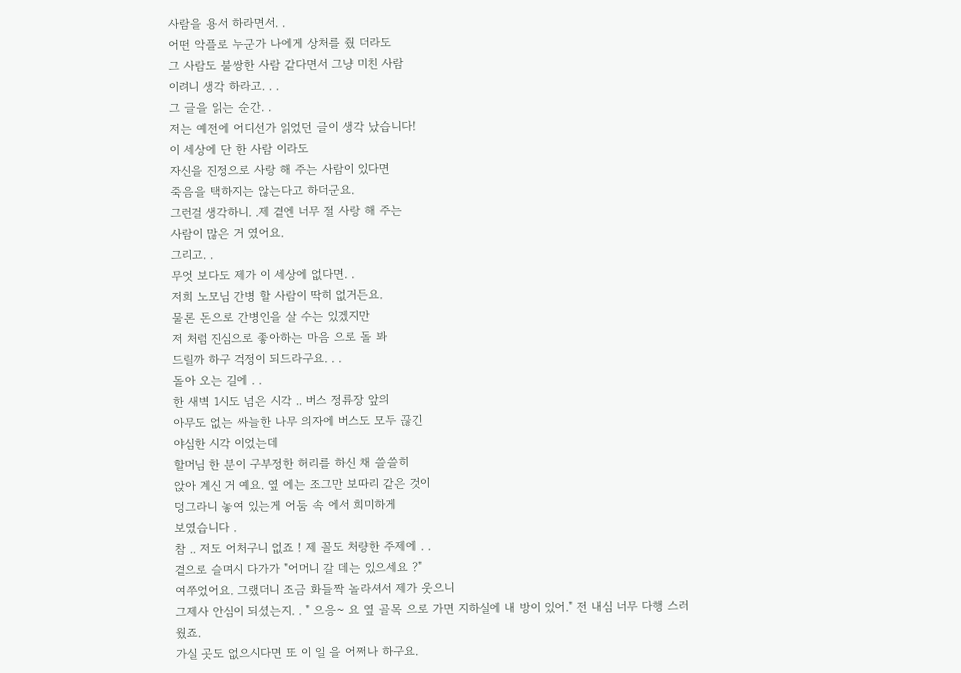사람을 용서 하라면서. .
어떤 악플로 누군가 나에게 상처를 줬 더라도
그 사람도 불쌍한 사람 같다면서 그냥 미친 사람
이려니 생각 하라고. . .
그 글을 읽는 순간. .
저는 예전에 어디선가 읽었던 글이 생각 났습니다!
이 세상에 단 한 사람 이라도
자신을 진정으로 사랑 해 주는 사람이 있다면
죽음을 택하지는 않는다고 하더군요.
그런걸 생각하니. .제 곁엔 너무 절 사랑 해 주는
사람이 많은 거 였어요.
그리고. .
무엇 보다도 제가 이 세상에 없다면. .
저희 노모님 간병 할 사람이 딱히 없거든요.
물론 돈으로 간병인을 살 수는 있겠지만
저 처럼 진심으로 좋아하는 마음 으로 돌 봐
드릴까 하구 걱정이 되드라구요. . .
돌아 오는 길에 . .
한 새벽 1시도 넘은 시각 .. 버스 정류장 앞의
아무도 없는 싸늘한 나무 의자에 버스도 모두 끊긴
야심한 시각 이었는데
할머님 한 분이 구부정한 허리를 하신 채 쓸쓸히
앉아 계신 거 예요. 옆 에는 조그만 보따리 같은 것이
덩그라니 놓여 있는게 어둠 속 에서 희미하게
보였습니다 .
참 .. 저도 어처구니 없죠 ! 제 꼴도 처량한 주제에 . .
곁으로 슬며시 다가가 "어머니 갈 데는 있으세요 ?"
여쭈었어요. 그랬더니 조금 화들짝 놀라셔서 제가 웃으니
그제사 안심이 되셨는지. . " 으응~ 요 옆 골목 으로 가면 지하실에 내 방이 있어." 전 내심 너무 다행 스러웠죠.
가실 곳도 없으시다면 또 이 일 을 어쩌나 하구요.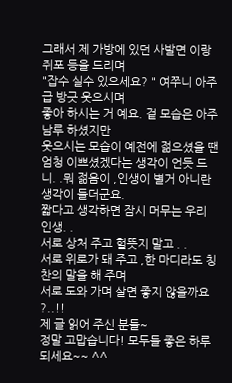그래서 제 가방에 있던 사발면 이랑 쥐포 등을 드리며
"잡수 실수 있으세요? " 여쭈니 아주 급 방긋 웃으시며
좋아 하시는 거 예요. 겉 모습은 아주 남루 하셨지만
웃으시는 모습이 예전에 젊으셨을 땐 엄청 이쁘셨겠다는 생각이 언듯 드니. .뭐 젊음이 ,인생이 별거 아니란
생각이 들더군요.
짧다고 생각하면 잠시 머무는 우리 인생. .
서로 상처 주고 헐뜻지 말고 . .
서로 위로가 돼 주고 ,한 마디라도 칭찬의 말을 해 주며
서로 도와 가며 살면 좋지 않을까요 ?..!!
제 글 읽어 주신 분들~
정말 고맙습니다! 모두들 좋은 하루 되세요~~ ^^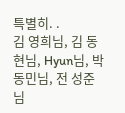특별히. .
김 영희님, 김 동현님, Hyun님, 박 동민님, 전 성준님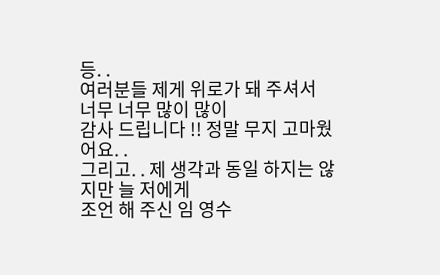등. .
여러분들 제게 위로가 돼 주셔서 너무 너무 많이 많이
감사 드립니다 !! 정말 무지 고마웠어요. .
그리고. . 제 생각과 동일 하지는 않지만 늘 저에게
조언 해 주신 임 영수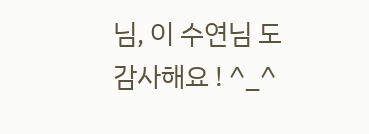님, 이 수연님 도 감사해요 ! ^_^